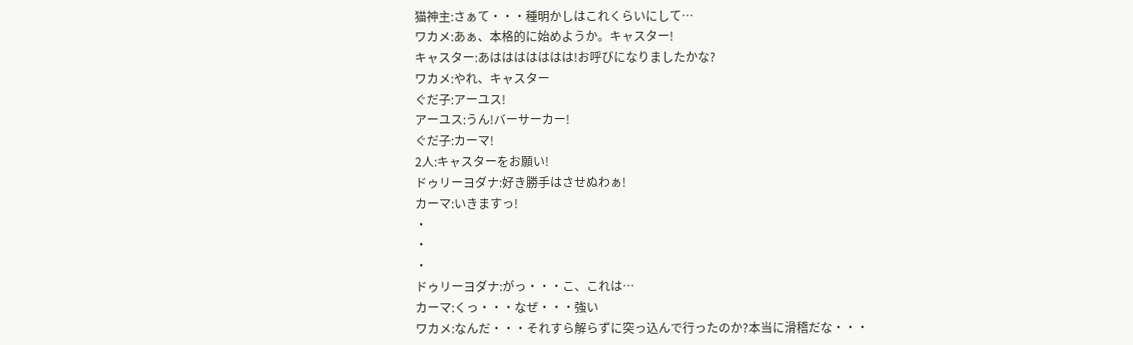猫神主:さぁて・・・種明かしはこれくらいにして…
ワカメ:あぁ、本格的に始めようか。キャスター!
キャスター:あははははははは!お呼びになりましたかな?
ワカメ:やれ、キャスター
ぐだ子:アーユス!
アーユス:うん!バーサーカー!
ぐだ子:カーマ!
2人:キャスターをお願い!
ドゥリーヨダナ:好き勝手はさせぬわぁ!
カーマ:いきますっ!
・
・
・
ドゥリーヨダナ:がっ・・・こ、これは…
カーマ:くっ・・・なぜ・・・強い
ワカメ:なんだ・・・それすら解らずに突っ込んで行ったのか?本当に滑稽だな・・・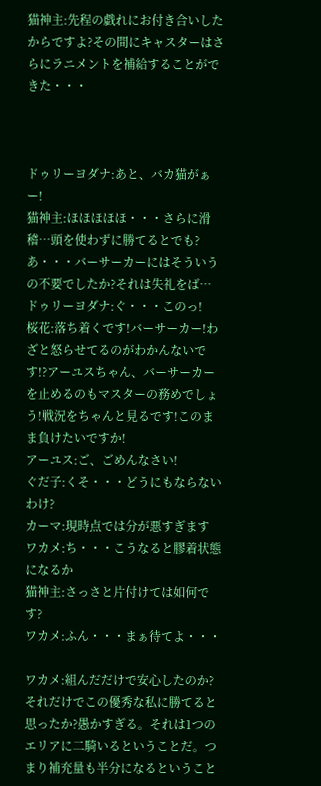猫神主:先程の戯れにお付き合いしたからですよ?その間にキャスターはさらにラニメントを補給することができた・・・



ドゥリーヨダナ:あと、バカ猫がぁー!
猫神主:ほほほほほ・・・さらに滑稽…頭を使わずに勝てるとでも?あ・・・バーサーカーにはそういうの不要でしたか?それは失礼をば…
ドゥリーヨダナ:ぐ・・・このっ!
桜花:落ち着くです!バーサーカー!わざと怒らせてるのがわかんないです!?アーユスちゃん、バーサーカーを止めるのもマスターの務めでしょう!戦況をちゃんと見るです!このまま負けたいですか!
アーユス:ご、ごめんなさい!
ぐだ子:くそ・・・どうにもならないわけ?
カーマ:現時点では分が悪すぎます
ワカメ:ち・・・こうなると膠着状態になるか
猫神主:さっさと片付けては如何です?
ワカメ:ふん・・・まぁ待てよ・・・

ワカメ:組んだだけで安心したのか?それだけでこの優秀な私に勝てると思ったか?愚かすぎる。それは1つのエリアに二騎いるということだ。つまり補充量も半分になるということ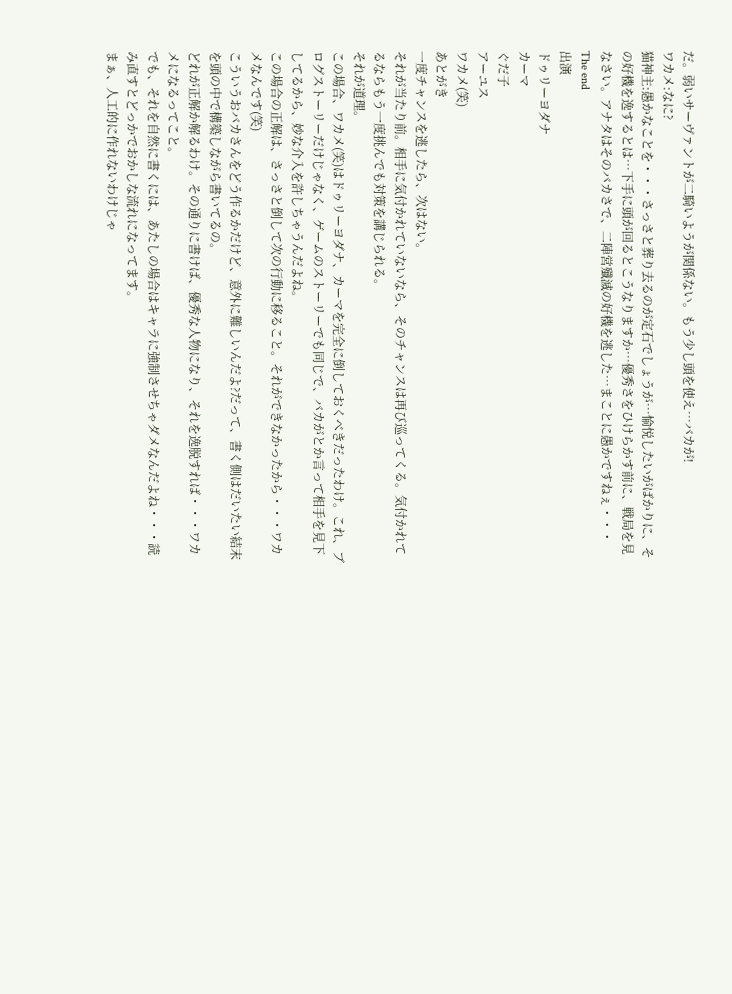だ。弱いサーヴァントが二騎いようが関係ない。もう少し頭を使え…バカが!
ワカメ:なに?
猫神主:愚かなことを・・・さっさと葬り去るのが定石でしょうが…愉悦したいがばかりに、その好機を逸するとは…下手に頭が回るとこうなりますか…優秀さをひけらかす前に、戦局を見なさい。アナタはそのバカさで、二陣営殲滅の好機を逃した…まことに愚かですねぇ・・・
The end
出演
ドゥリーヨダナ
カーマ
ぐだ子
アーユス
ワカメ(笑)
あとがき
一度チャンスを逃したら、次はない。
それが当たり前。相手に気付かれていないなら、そのチャンスは再び巡ってくる。気付かれてるならもう一度挑んでも対策を講じられる。
それが道理。
この場合、ワカメ(笑)はドゥリーヨダナ、カーマを完全に倒しておくべきだったわけ。これ、ブログストーリーだけじゃなく、ゲームのストーリーでも同じで、バカがとか言って相手を見下してるから、妙な介入を許しちゃうんだよね。
この場合の正解は、さっさと倒して次の行動に移ること。それができなかったから・・・ワカメなんです(笑)
こういうおバカさんをどう作るかだけど、意外に難しいんだよ?だって、書く側はだいたい結末を頭の中で構築しながら書いてるの。
どれが正解か解るわけ。その通りに書けば、優秀な人物になり、それを逸脱すれば・・・ワカメになるってこと。
でも、それを自然に書くには、あたしの場合はキャラに強制させちゃダメなんだよね・・・読み直すとどっかでおかしな流れになってます。
まぁ、人工的に作れないわけじゃ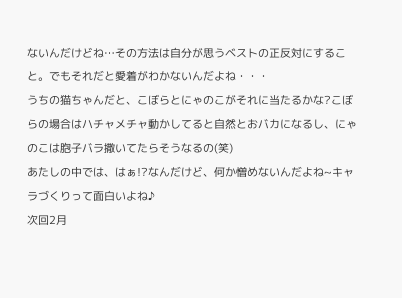ないんだけどね…その方法は自分が思うベストの正反対にすること。でもそれだと愛着がわかないんだよね・・・
うちの猫ちゃんだと、こぼらとにゃのこがそれに当たるかな?こぼらの場合はハチャメチャ動かしてると自然とおバカになるし、にゃのこは胞子バラ撒いてたらそうなるの(笑)
あたしの中では、はぁ!?なんだけど、何か憎めないんだよね~キャラづくりって面白いよね♪
次回2月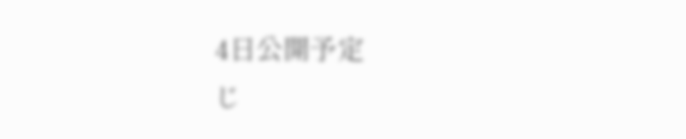4日公開予定
じ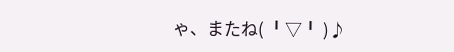ゃ、またね( ╹▽╹ )♪